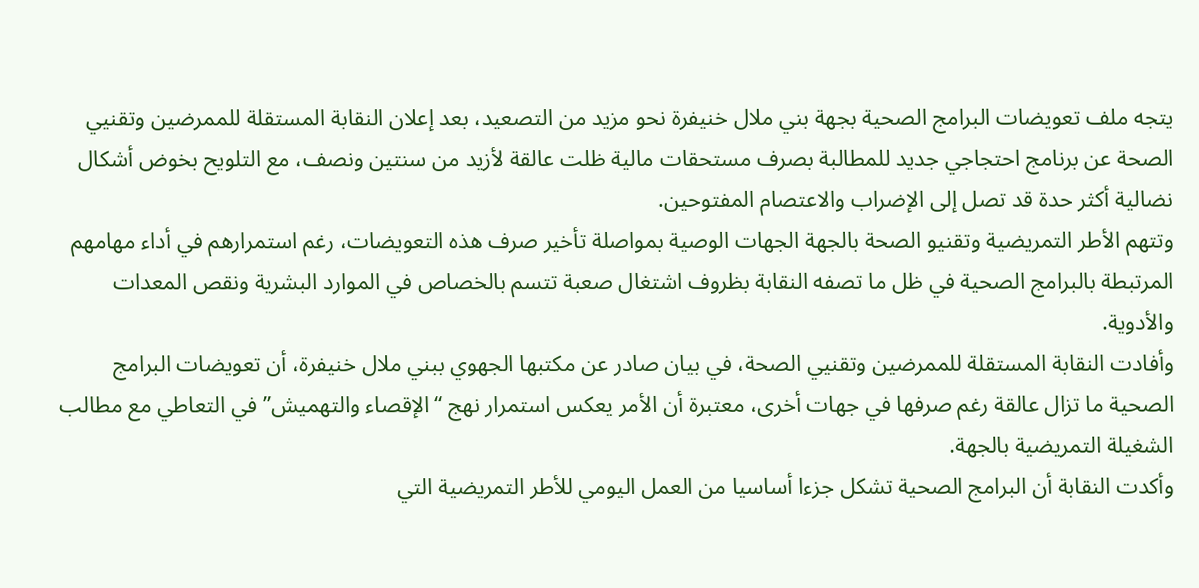يتجه ملف تعويضات البرامج الصحية بجهة بني ملال خنيفرة نحو مزيد من التصعيد، بعد إعلان النقابة المستقلة للممرضين وتقنيي الصحة عن برنامج احتجاجي جديد للمطالبة بصرف مستحقات مالية ظلت عالقة لأزيد من سنتين ونصف، مع التلويح بخوض أشكال نضالية أكثر حدة قد تصل إلى الإضراب والاعتصام المفتوحين.
وتتهم الأطر التمريضية وتقنيو الصحة بالجهة الجهات الوصية بمواصلة تأخير صرف هذه التعويضات، رغم استمرارهم في أداء مهامهم المرتبطة بالبرامج الصحية في ظل ما تصفه النقابة بظروف اشتغال صعبة تتسم بالخصاص في الموارد البشرية ونقص المعدات والأدوية.
وأفادت النقابة المستقلة للممرضين وتقنيي الصحة، في بيان صادر عن مكتبها الجهوي ببني ملال خنيفرة، أن تعويضات البرامج الصحية ما تزال عالقة رغم صرفها في جهات أخرى، معتبرة أن الأمر يعكس استمرار نهج “الإقصاء والتهميش” في التعاطي مع مطالب الشغيلة التمريضية بالجهة.
وأكدت النقابة أن البرامج الصحية تشكل جزءا أساسيا من العمل اليومي للأطر التمريضية التي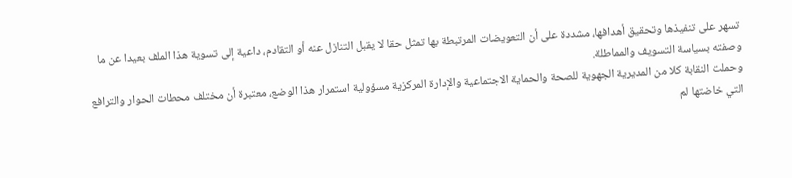تسهر على تنفيذها وتحقيق أهدافها، مشددة على أن التعويضات المرتبطة بها تمثل حقا لا يقبل التنازل عنه أو التقادم، داعية إلى تسوية هذا الملف بعيدا عن ما وصفته بسياسة التسويف والمماطلة.
وحملت النقابة كلا من المديرية الجهوية للصحة والحماية الاجتماعية والإدارة المركزية مسؤولية استمرار هذا الوضع، معتبرة أن مختلف محطات الحوار والترافع التي خاضتها لم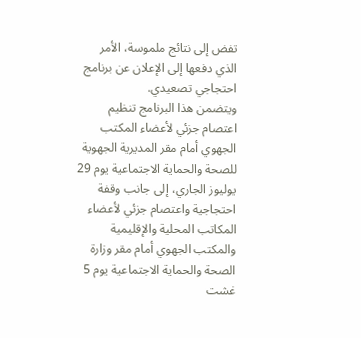تفض إلى نتائج ملموسة، الأمر الذي دفعها إلى الإعلان عن برنامج احتجاجي تصعيدي.
ويتضمن هذا البرنامج تنظيم اعتصام جزئي لأعضاء المكتب الجهوي أمام مقر المديرية الجهوية للصحة والحماية الاجتماعية يوم 29 يوليوز الجاري، إلى جانب وقفة احتجاجية واعتصام جزئي لأعضاء المكاتب المحلية والإقليمية والمكتب الجهوي أمام مقر وزارة الصحة والحماية الاجتماعية يوم 5 غشت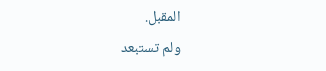المقبل.
ولم تستبعد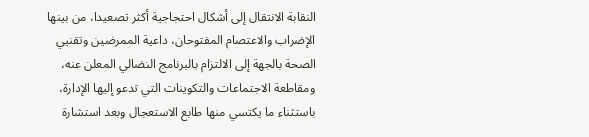النقابة الانتقال إلى أشكال احتجاجية أكثر تصعيدا، من بينها الإضراب والاعتصام المفتوحان، داعية الممرضين وتقنيي الصحة بالجهة إلى الالتزام بالبرنامج النضالي المعلن عنه، ومقاطعة الاجتماعات والتكوينات التي تدعو إليها الإدارة، باستثناء ما يكتسي منها طابع الاستعجال وبعد استشارة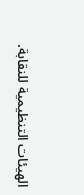الهيئات التنظيمية للنقابة.